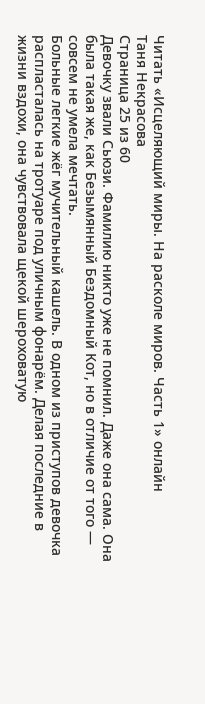Читать «Исцеляющий миры. На расколе миров. Часть 1» онлайн
Таня Некрасова
Страница 25 из 60
Девочку звали Сьюзи. Фамилию никто уже не помнил. Даже она сама. Она была такая же, как Безымянный Бездомный Кот, но в отличие от того — совсем не умела мечтать.
Больные легкие жёг мучительный кашель. В одном из приступов девочка распласталась на тротуаре под уличным фонарём. Делая последние в жизни вздохи, она чувствовала щекой шероховатую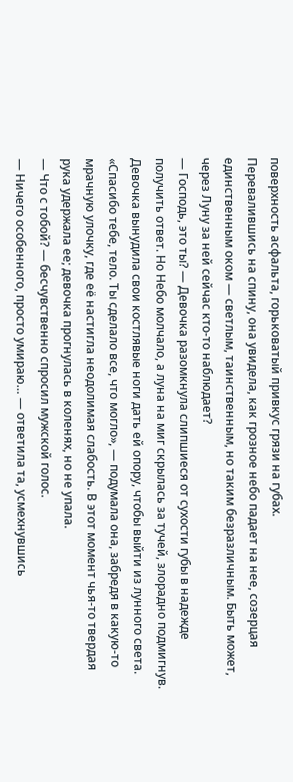поверхность асфальта, горьковатый привкус грязи на губах.
Перевалившись на спину, она увидела, как грозное небо падает на нее, созерцая единственным оком — светлым, таинственным, но таким безразличным. Быть может, через Луну за ней сейчас кто-то наблюдает?
— Господь, это ты? — Девочка разомкнула слипшиеся от сухости губы в надежде получить ответ. Но Небо молчало, а луна на миг скрылась за тучей, злорадно подмигнув.
Девочка вынудила свои костлявые ноги дать ей опору, чтобы выйти из лунного света.
«Спасибо тебе, тело. Ты сделало все, что могло», — подумала она, забредя в какую-то мрачную улочку, где её настигла неодолимая слабость. В этот момент чья-то твердая рука удержала ее; девочка прогнулась в коленях, но не упала.
— Что с тобой? — бесчувственно спросил мужской голос.
— Ничего особенного, просто умираю… — ответила та, усмехнувшись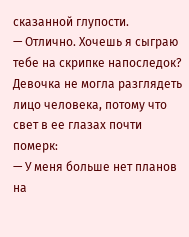сказанной глупости.
— Отлично. Хочешь я сыграю тебе на скрипке напоследок?
Девочка не могла разглядеть лицо человека, потому что свет в ее глазах почти померк:
— У меня больше нет планов на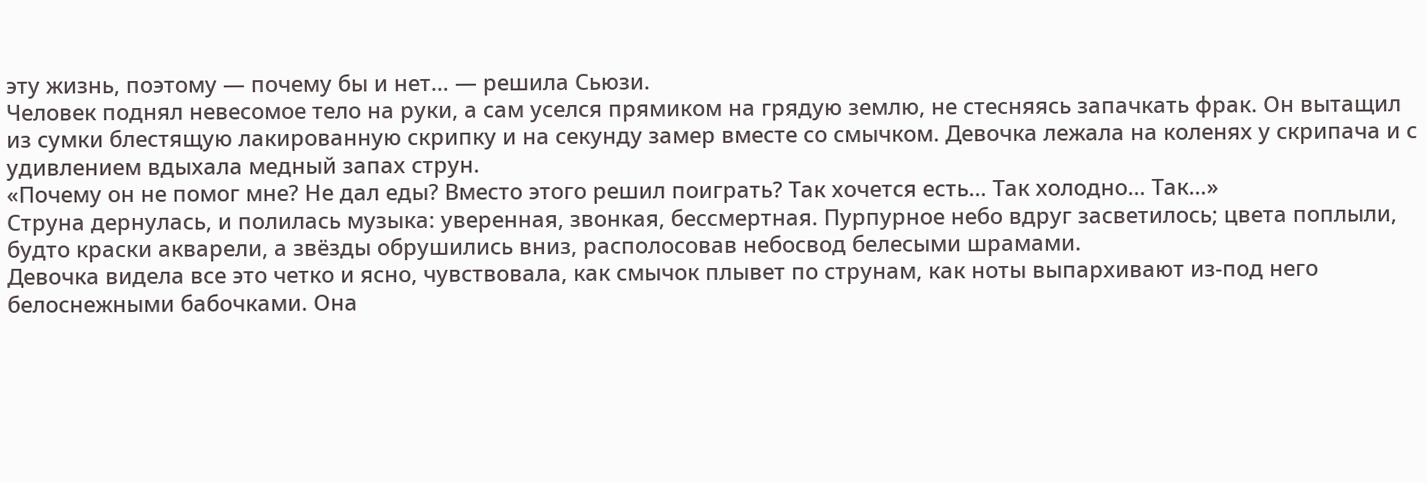эту жизнь, поэтому — почему бы и нет… — решила Сьюзи.
Человек поднял невесомое тело на руки, а сам уселся прямиком на грядую землю, не стесняясь запачкать фрак. Он вытащил из сумки блестящую лакированную скрипку и на секунду замер вместе со смычком. Девочка лежала на коленях у скрипача и с удивлением вдыхала медный запах струн.
«Почему он не помог мне? Не дал еды? Вместо этого решил поиграть? Так хочется есть… Так холодно… Так…»
Струна дернулась, и полилась музыка: уверенная, звонкая, бессмертная. Пурпурное небо вдруг засветилось; цвета поплыли, будто краски акварели, а звёзды обрушились вниз, располосовав небосвод белесыми шрамами.
Девочка видела все это четко и ясно, чувствовала, как смычок плывет по струнам, как ноты выпархивают из-под него белоснежными бабочками. Она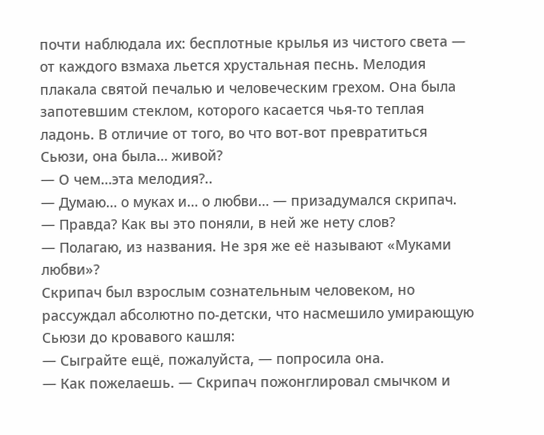почти наблюдала их: бесплотные крылья из чистого света — от каждого взмаха льется хрустальная песнь. Мелодия плакала святой печалью и человеческим грехом. Она была запотевшим стеклом, которого касается чья-то теплая ладонь. В отличие от того, во что вот-вот превратиться Сьюзи, она была… живой?
— О чем…эта мелодия?..
— Думаю… о муках и… о любви… — призадумался скрипач.
— Правда? Как вы это поняли, в ней же нету слов?
— Полагаю, из названия. Не зря же её называют «Муками любви»?
Скрипач был взрослым сознательным человеком, но рассуждал абсолютно по-детски, что насмешило умирающую Сьюзи до кровавого кашля:
— Сыграйте ещё, пожалуйста, — попросила она.
— Как пожелаешь. — Скрипач пожонглировал смычком и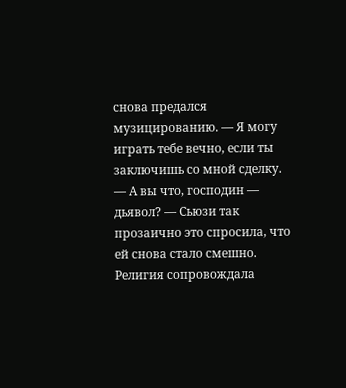снова предался музицированию. — Я могу играть тебе вечно, если ты заключишь со мной сделку.
— А вы что, господин — дьявол? — Сьюзи так прозаично это спросила, что ей снова стало смешно. Религия сопровождала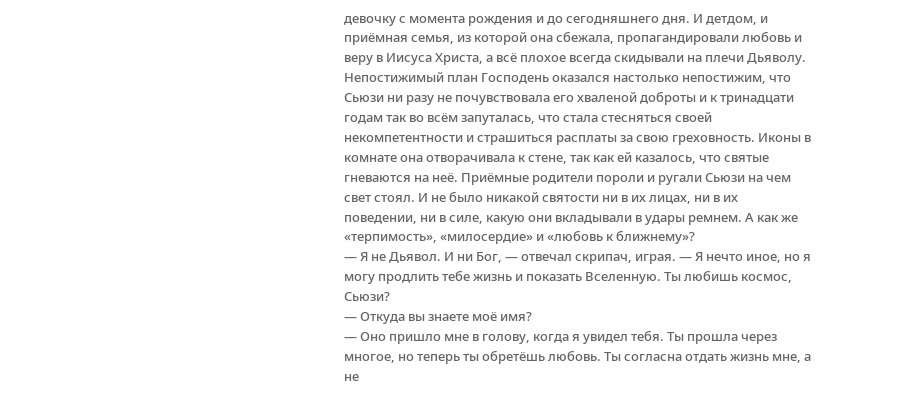девочку с момента рождения и до сегодняшнего дня. И детдом, и приёмная семья, из которой она сбежала, пропагандировали любовь и веру в Иисуса Христа, а всё плохое всегда скидывали на плечи Дьяволу. Непостижимый план Господень оказался настолько непостижим, что Сьюзи ни разу не почувствовала его хваленой доброты и к тринадцати годам так во всём запуталась, что стала стесняться своей некомпетентности и страшиться расплаты за свою греховность. Иконы в комнате она отворачивала к стене, так как ей казалось, что святые гневаются на неё. Приёмные родители пороли и ругали Сьюзи на чем свет стоял. И не было никакой святости ни в их лицах, ни в их поведении, ни в силе, какую они вкладывали в удары ремнем. А как же «терпимость», «милосердие» и «любовь к ближнему»?
— Я не Дьявол. И ни Бог, — отвечал скрипач, играя. — Я нечто иное, но я могу продлить тебе жизнь и показать Вселенную. Ты любишь космос, Сьюзи?
— Откуда вы знаете моё имя?
— Оно пришло мне в голову, когда я увидел тебя. Ты прошла через многое, но теперь ты обретёшь любовь. Ты согласна отдать жизнь мне, а не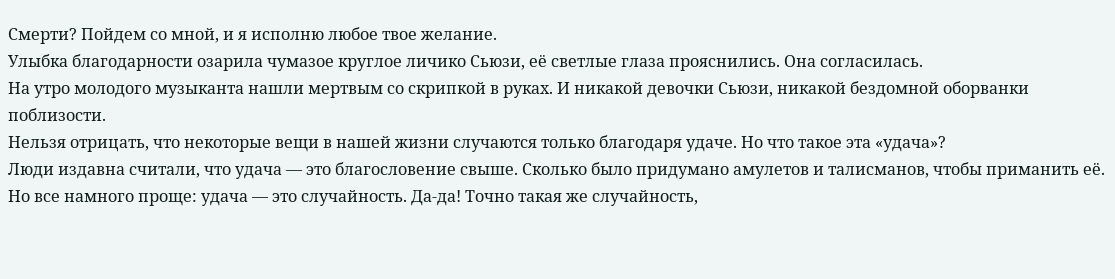Смерти? Пойдем со мной, и я исполню любое твое желание.
Улыбка благодарности озарила чумазое круглое личико Сьюзи, её светлые глаза прояснились. Она согласилась.
На утро молодого музыканта нашли мертвым со скрипкой в руках. И никакой девочки Сьюзи, никакой бездомной оборванки поблизости.
Нельзя отрицать, что некоторые вещи в нашей жизни случаются только благодаря удаче. Но что такое эта «удача»?
Люди издавна считали, что удача — это благословение свыше. Сколько было придумано амулетов и талисманов, чтобы приманить её.
Но все намного проще: удача — это случайность. Да-да! Точно такая же случайность,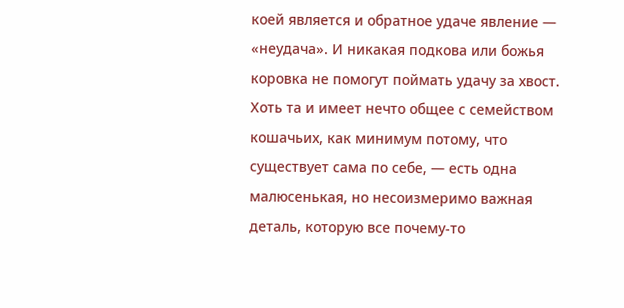коей является и обратное удаче явление — «неудача». И никакая подкова или божья коровка не помогут поймать удачу за хвост. Хоть та и имеет нечто общее с семейством кошачьих, как минимум потому, что существует сама по себе, — есть одна малюсенькая, но несоизмеримо важная деталь, которую все почему-то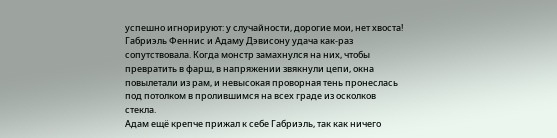успешно игнорируют: у случайности, дорогие мои, нет хвоста!
Габриэль Феннис и Адаму Дэвисону удача как-раз сопутствовала. Когда монстр замахнулся на них, чтобы превратить в фарш, в напряжении звякнули цепи, окна повылетали из рам, и невысокая проворная тень пронеслась под потолком в пролившимся на всех граде из осколков стекла.
Адам ещё крепче прижал к себе Габриэль, так как ничего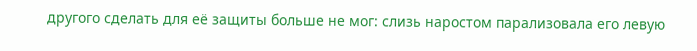другого сделать для её защиты больше не мог: слизь наростом парализовала его левую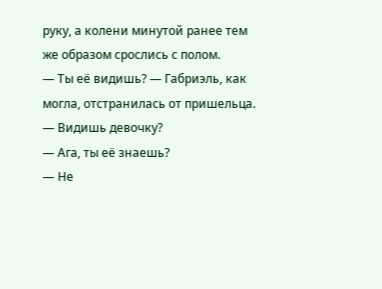руку, а колени минутой ранее тем же образом срослись с полом.
— Ты её видишь? — Габриэль, как могла, отстранилась от пришельца. — Видишь девочку?
— Ага, ты её знаешь?
— Не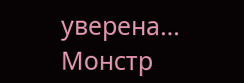уверена…
Монстр